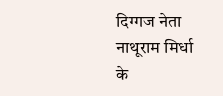दिग्गज नेता नाथूराम मिर्धा के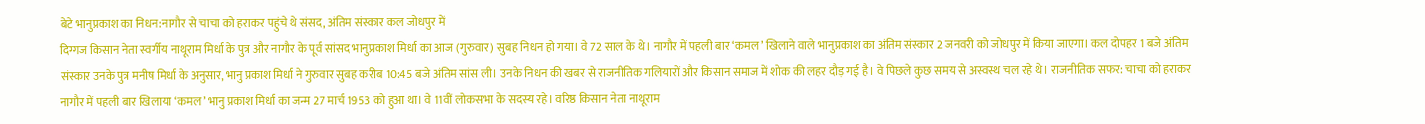बेटे भानुप्रकाश का निधन:नागौर से चाचा को हराकर पहुंचे थे संसद, अंतिम संस्कार कल जोधपुर में
दिग्गज किसान नेता स्वर्गीय नाथूराम मिर्धा के पुत्र और नागौर के पूर्व सांसद भानुप्रकाश मिर्धा का आज (गुरुवार) सुबह निधन हो गया। वे 72 साल के थे। नागौर में पहली बार ‘कमल’ खिलाने वाले भानुप्रकाश का अंतिम संस्कार 2 जनवरी को जोधपुर में किया जाएगा। कल दोपहर 1 बजे अंतिम संस्कार उनके पुत्र मनीष मिर्धा के अनुसार, भानु प्रकाश मिर्धा ने गुरुवार सुबह करीब 10:45 बजे अंतिम सांस ली। उनके निधन की खबर से राजनीतिक गलियारों और किसान समाज में शोक की लहर दौड़ गई है। वे पिछले कुछ समय से अस्वस्थ चल रहे थे। राजनीतिक सफर: चाचा को हराकर नागौर में पहली बार खिलाया ‘कमल’ भानु प्रकाश मिर्धा का जन्म 27 मार्च 1953 को हुआ था। वे 11वीं लोकसभा के सदस्य रहे। वरिष्ठ किसान नेता नाथूराम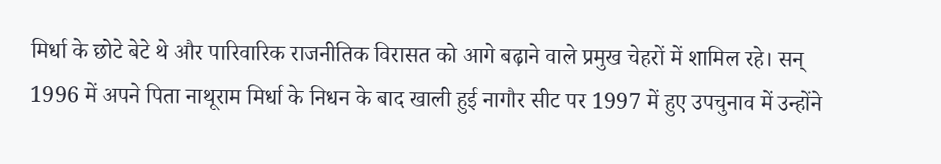मिर्धा के छोटे बेटे थे और पारिवारिक राजनीतिक विरासत को आगे बढ़ाने वाले प्रमुख चेहरों में शामिल रहे। सन् 1996 में अपने पिता नाथूराम मिर्धा के निधन के बाद खाली हुई नागौर सीट पर 1997 में हुए उपचुनाव में उन्होंने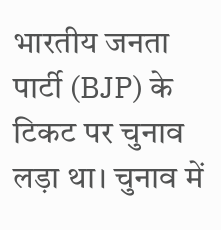भारतीय जनता पार्टी (BJP) के टिकट पर चुनाव लड़ा था। चुनाव में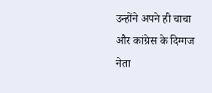उन्होंने अपने ही चाचा और कांग्रेस के दिग्गज नेता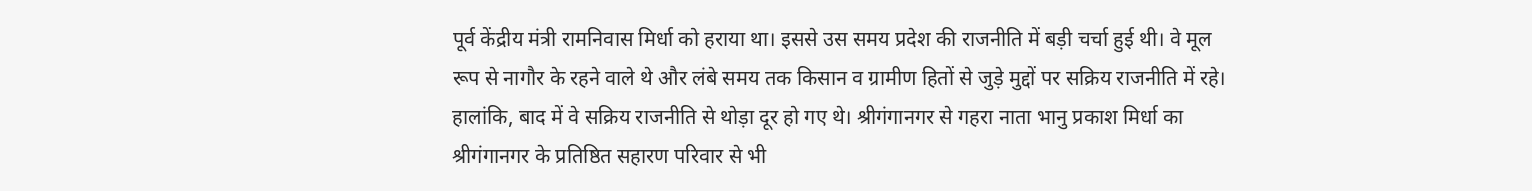पूर्व केंद्रीय मंत्री रामनिवास मिर्धा को हराया था। इससे उस समय प्रदेश की राजनीति में बड़ी चर्चा हुई थी। वे मूल रूप से नागौर के रहने वाले थे और लंबे समय तक किसान व ग्रामीण हितों से जुड़े मुद्दों पर सक्रिय राजनीति में रहे। हालांकि, बाद में वे सक्रिय राजनीति से थोड़ा दूर हो गए थे। श्रीगंगानगर से गहरा नाता भानु प्रकाश मिर्धा का श्रीगंगानगर के प्रतिष्ठित सहारण परिवार से भी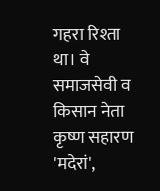गहरा रिश्ता था। वे समाजसेवी व किसान नेता कृष्ण सहारण 'मदेरां',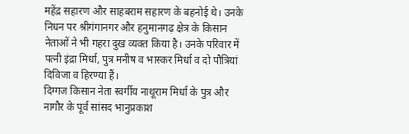महेंद्र सहारण और साहबराम सहारण के बहनोई थे। उनके निधन पर श्रीगंगानगर और हनुमानगढ़ क्षेत्र के किसान नेताओं ने भी गहरा दुख व्यक्त किया है। उनके परिवार में पत्नी इंद्रा मिर्धा, पुत्र मनीष व भास्कर मिर्धा व दो पौत्रियां दिविजा व हिरण्या हैं।
दिग्गज किसान नेता स्वर्गीय नाथूराम मिर्धा के पुत्र और नागौर के पूर्व सांसद भानुप्रकाश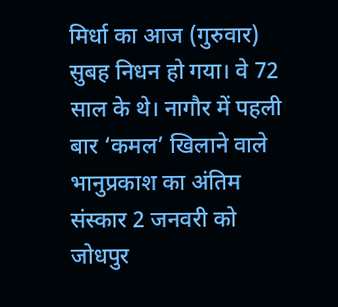मिर्धा का आज (गुरुवार) सुबह निधन हो गया। वे 72 साल के थे। नागौर में पहली बार ‘कमल’ खिलाने वाले भानुप्रकाश का अंतिम संस्कार 2 जनवरी को जोधपुर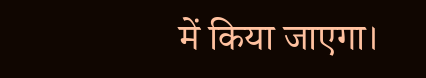में किया जाएगा।